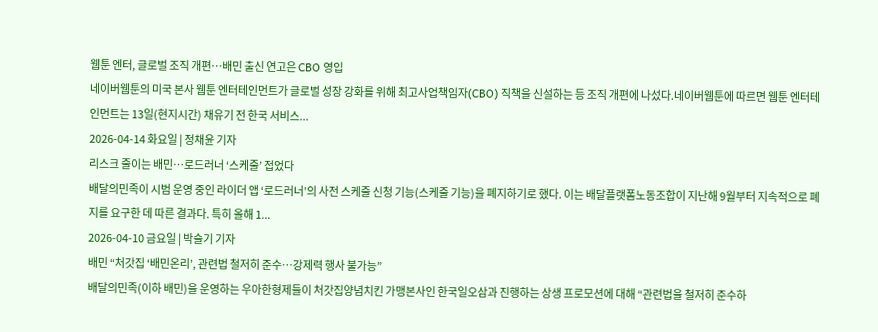웹툰 엔터, 글로벌 조직 개편…배민 출신 연고은 CBO 영입
네이버웹툰의 미국 본사 웹툰 엔터테인먼트가 글로벌 성장 강화를 위해 최고사업책임자(CBO) 직책을 신설하는 등 조직 개편에 나섰다.네이버웹툰에 따르면 웹툰 엔터테인먼트는 13일(현지시간) 채유기 전 한국 서비스...
2026-04-14 화요일 | 정채윤 기자
리스크 줄이는 배민…로드러너 ‘스케줄’ 접었다
배달의민족이 시범 운영 중인 라이더 앱 ‘로드러너’의 사전 스케줄 신청 기능(스케줄 기능)을 폐지하기로 했다. 이는 배달플랫폼노동조합이 지난해 9월부터 지속적으로 폐지를 요구한 데 따른 결과다. 특히 올해 1...
2026-04-10 금요일 | 박슬기 기자
배민 “처갓집 ‘배민온리’, 관련법 철저히 준수…강제력 행사 불가능”
배달의민족(이하 배민)을 운영하는 우아한형제들이 처갓집양념치킨 가맹본사인 한국일오삼과 진행하는 상생 프로모션에 대해 “관련법을 철저히 준수하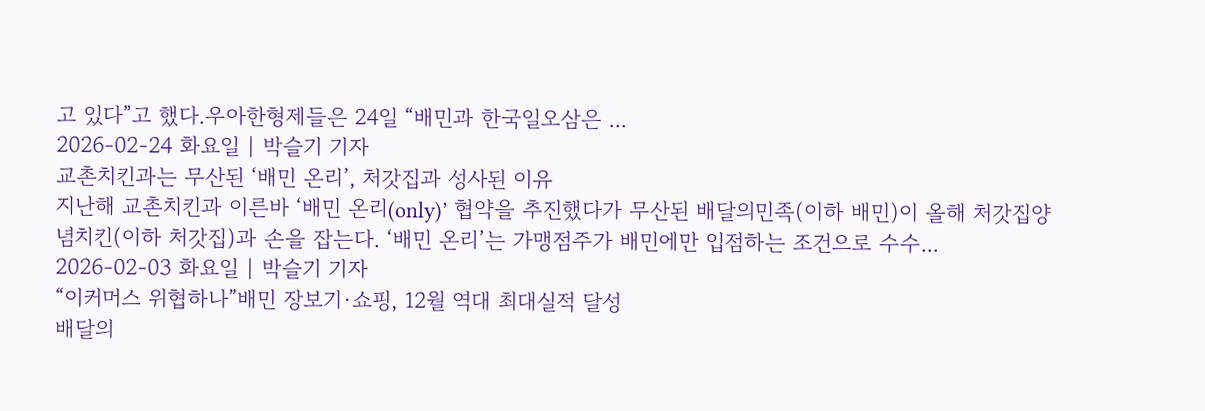고 있다”고 했다.우아한형제들은 24일 “배민과 한국일오삼은 ...
2026-02-24 화요일 | 박슬기 기자
교촌치킨과는 무산된 ‘배민 온리’, 처갓집과 성사된 이유
지난해 교촌치킨과 이른바 ‘배민 온리(only)’ 협약을 추진했다가 무산된 배달의민족(이하 배민)이 올해 처갓집양념치킨(이하 처갓집)과 손을 잡는다. ‘배민 온리’는 가맹점주가 배민에만 입점하는 조건으로 수수...
2026-02-03 화요일 | 박슬기 기자
“이커머스 위협하나”배민 장보기·쇼핑, 12월 역대 최대실적 달성
배달의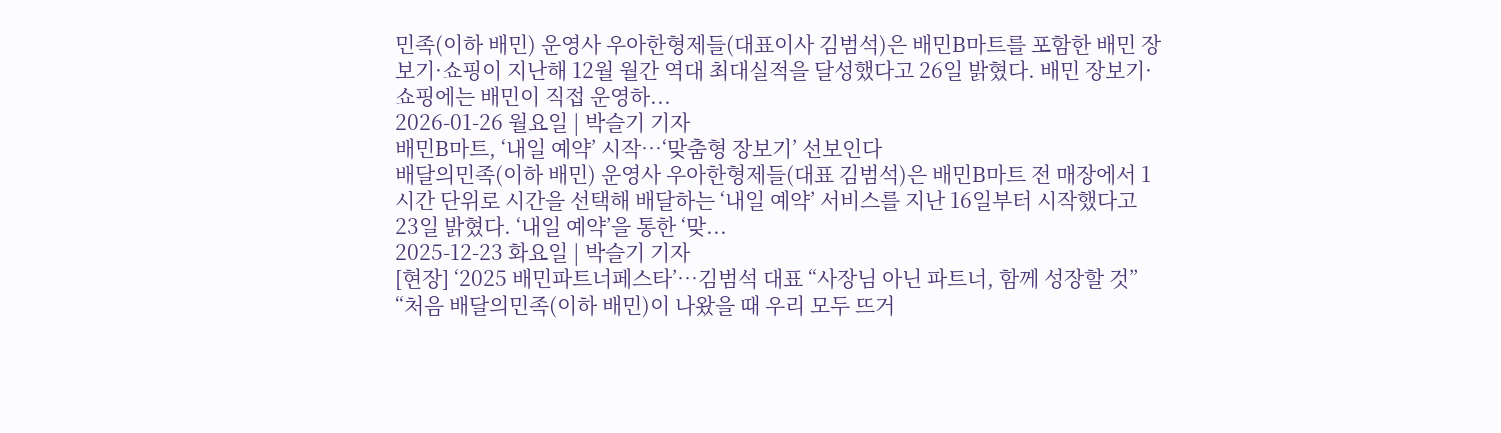민족(이하 배민) 운영사 우아한형제들(대표이사 김범석)은 배민B마트를 포함한 배민 장보기·쇼핑이 지난해 12월 월간 역대 최대실적을 달성했다고 26일 밝혔다. 배민 장보기·쇼핑에는 배민이 직접 운영하...
2026-01-26 월요일 | 박슬기 기자
배민B마트, ‘내일 예약’ 시작…‘맞춤형 장보기’ 선보인다
배달의민족(이하 배민) 운영사 우아한형제들(대표 김범석)은 배민B마트 전 매장에서 1시간 단위로 시간을 선택해 배달하는 ‘내일 예약’ 서비스를 지난 16일부터 시작했다고 23일 밝혔다. ‘내일 예약’을 통한 ‘맞...
2025-12-23 화요일 | 박슬기 기자
[현장] ‘2025 배민파트너페스타’…김범석 대표 “사장님 아닌 파트너, 함께 성장할 것”
“처음 배달의민족(이하 배민)이 나왔을 때 우리 모두 뜨거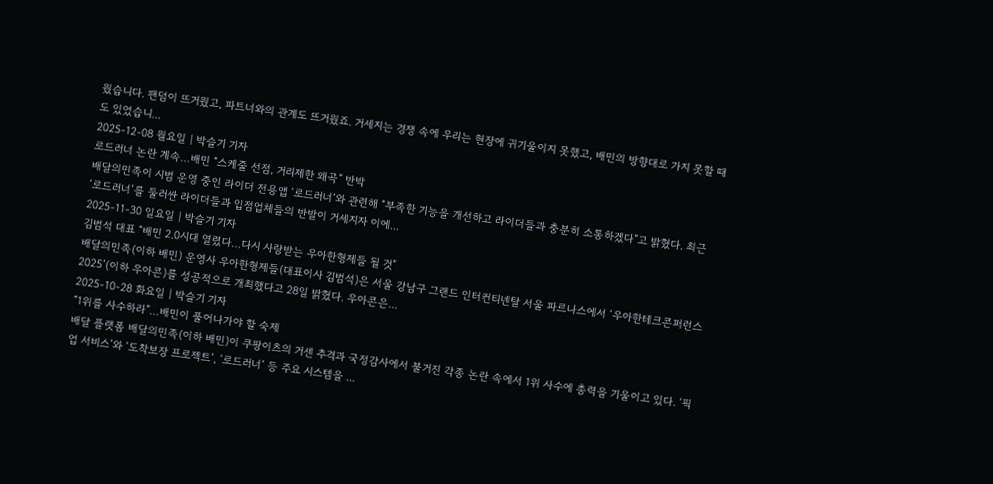웠습니다. 팬덤이 뜨거웠고, 파트너와의 관계도 뜨거웠죠. 거세지는 경쟁 속에 우리는 현장에 귀기울이지 못했고, 배민의 방향대로 가지 못할 때도 있었습니...
2025-12-08 월요일 | 박슬기 기자
로드러너 논란 계속…배민 “스케줄 선점, 거리제한 왜곡” 반박
배달의민족이 시범 운영 중인 라이더 전용앱 ‘로드러너’와 관련해 “부족한 기능을 개선하고 라이더들과 충분히 소통하겠다”고 밝혔다. 최근 ‘로드러너’를 둘러싼 라이더들과 입점업체들의 반발이 거세지자 이에...
2025-11-30 일요일 | 박슬기 기자
김범석 대표 “배민 2.0시대 열렸다…다시 사랑받는 우아한형제들 될 것”
배달의민족(이하 배민) 운영사 우아한형제들(대표이사 김범석)은 서울 강남구 그랜드 인터컨티넨탈 서울 파르나스에서 ‘우아한테크콘퍼런스2025’(이하 우아콘)를 성공적으로 개최했다고 28일 밝혔다. 우아콘은...
2025-10-28 화요일 | 박슬기 기자
“1위를 사수하라”…배민이 풀어나가야 할 숙제
배달 플랫폼 배달의민족(이하 배민)이 쿠팡이츠의 거센 추격과 국정감사에서 불거진 각종 논란 속에서 1위 사수에 총력을 기울이고 있다. ‘픽업 서비스’와 ‘도착보장 프로젝트’, ‘로드러너’ 등 주요 시스템을 ...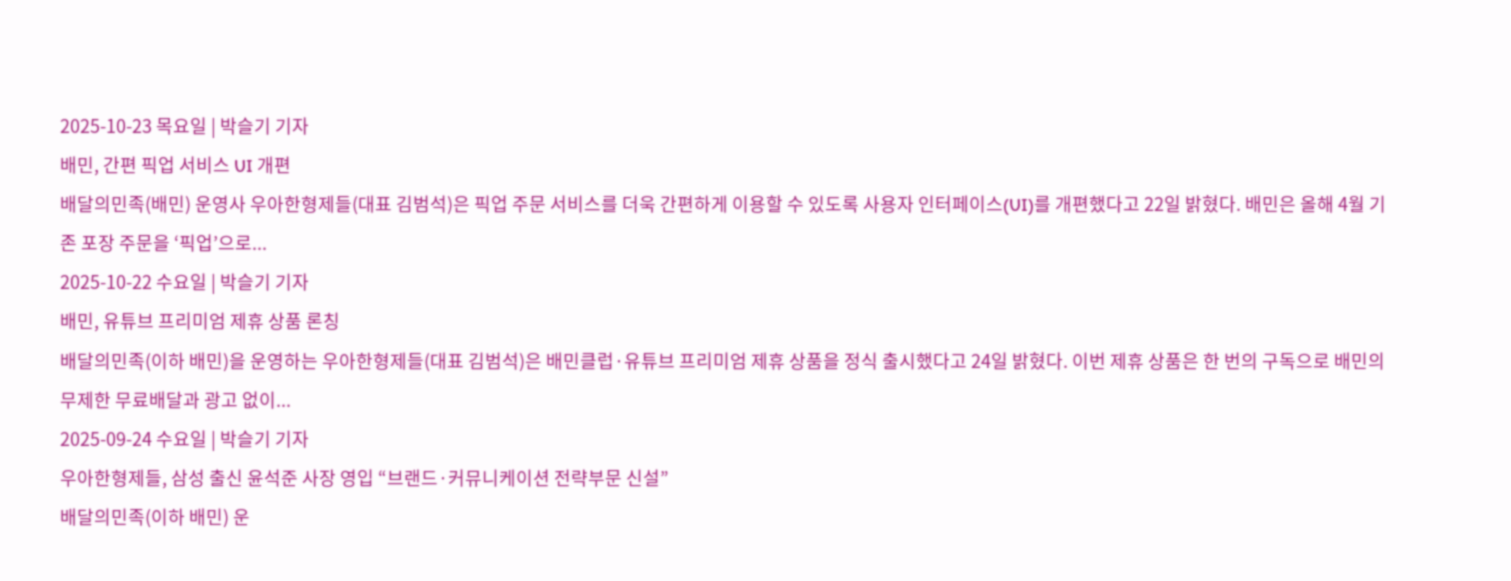2025-10-23 목요일 | 박슬기 기자
배민, 간편 픽업 서비스 UI 개편
배달의민족(배민) 운영사 우아한형제들(대표 김범석)은 픽업 주문 서비스를 더욱 간편하게 이용할 수 있도록 사용자 인터페이스(UI)를 개편했다고 22일 밝혔다. 배민은 올해 4월 기존 포장 주문을 ‘픽업’으로...
2025-10-22 수요일 | 박슬기 기자
배민, 유튜브 프리미엄 제휴 상품 론칭
배달의민족(이하 배민)을 운영하는 우아한형제들(대표 김범석)은 배민클럽·유튜브 프리미엄 제휴 상품을 정식 출시했다고 24일 밝혔다. 이번 제휴 상품은 한 번의 구독으로 배민의 무제한 무료배달과 광고 없이...
2025-09-24 수요일 | 박슬기 기자
우아한형제들, 삼성 출신 윤석준 사장 영입 “브랜드·커뮤니케이션 전략부문 신설”
배달의민족(이하 배민) 운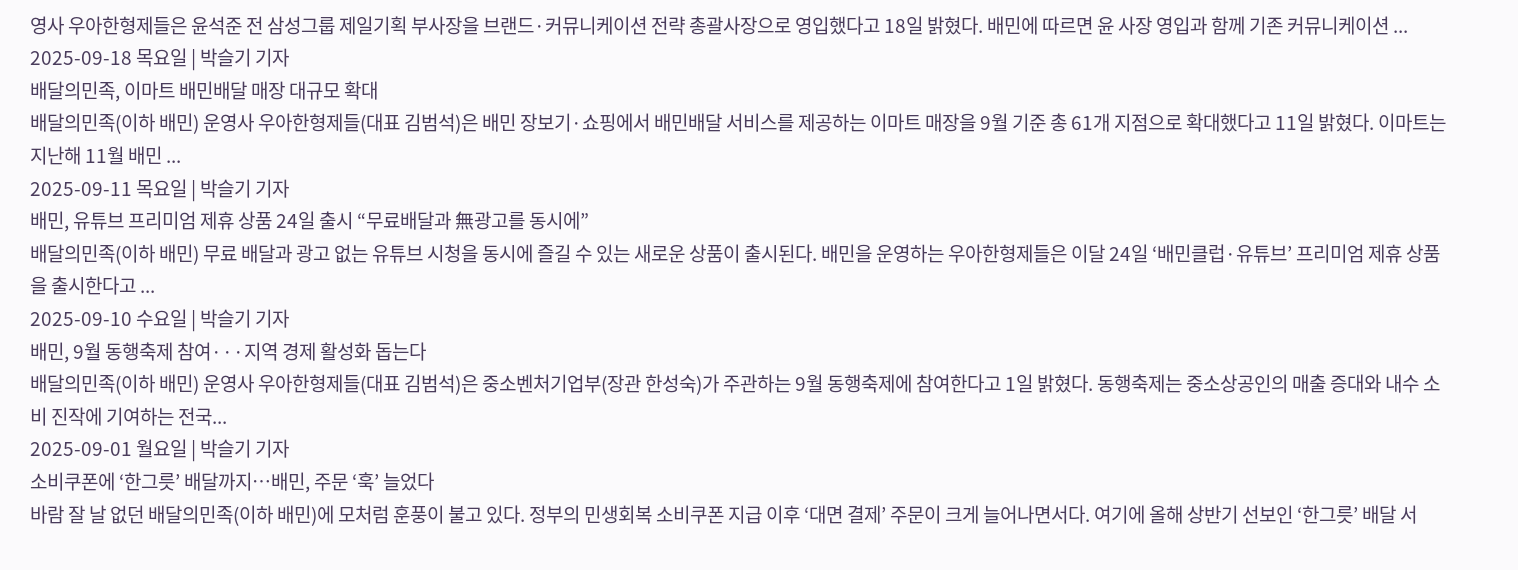영사 우아한형제들은 윤석준 전 삼성그룹 제일기획 부사장을 브랜드·커뮤니케이션 전략 총괄사장으로 영입했다고 18일 밝혔다. 배민에 따르면 윤 사장 영입과 함께 기존 커뮤니케이션 ...
2025-09-18 목요일 | 박슬기 기자
배달의민족, 이마트 배민배달 매장 대규모 확대
배달의민족(이하 배민) 운영사 우아한형제들(대표 김범석)은 배민 장보기·쇼핑에서 배민배달 서비스를 제공하는 이마트 매장을 9월 기준 총 61개 지점으로 확대했다고 11일 밝혔다. 이마트는 지난해 11월 배민 ...
2025-09-11 목요일 | 박슬기 기자
배민, 유튜브 프리미엄 제휴 상품 24일 출시 “무료배달과 無광고를 동시에”
배달의민족(이하 배민) 무료 배달과 광고 없는 유튜브 시청을 동시에 즐길 수 있는 새로운 상품이 출시된다. 배민을 운영하는 우아한형제들은 이달 24일 ‘배민클럽·유튜브’ 프리미엄 제휴 상품을 출시한다고 ...
2025-09-10 수요일 | 박슬기 기자
배민, 9월 동행축제 참여···지역 경제 활성화 돕는다
배달의민족(이하 배민) 운영사 우아한형제들(대표 김범석)은 중소벤처기업부(장관 한성숙)가 주관하는 9월 동행축제에 참여한다고 1일 밝혔다. 동행축제는 중소상공인의 매출 증대와 내수 소비 진작에 기여하는 전국...
2025-09-01 월요일 | 박슬기 기자
소비쿠폰에 ‘한그릇’ 배달까지…배민, 주문 ‘훅’ 늘었다
바람 잘 날 없던 배달의민족(이하 배민)에 모처럼 훈풍이 불고 있다. 정부의 민생회복 소비쿠폰 지급 이후 ‘대면 결제’ 주문이 크게 늘어나면서다. 여기에 올해 상반기 선보인 ‘한그릇’ 배달 서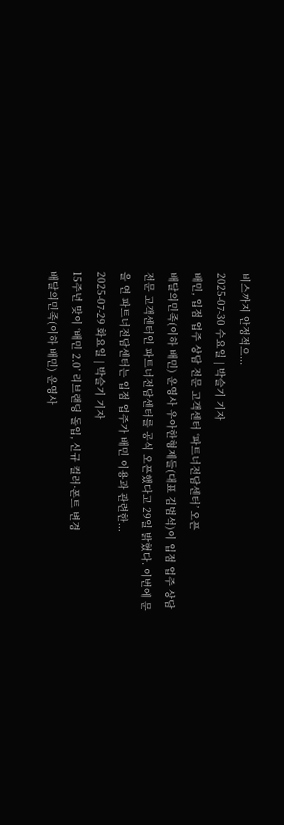비스까지 안정적으...
2025-07-30 수요일 | 박슬기 기자
배민, 입점 업주 상담 전문 고객센터 ‘파트너전담센터’ 오픈
배달의민족(이하 배민) 운영사 우아한형제들(대표 김범석)이 입점 업주 상담 전문 고객센터인 파트너전담센터를 공식 오픈했다고 29일 밝혔다. 이번에 문을 연 파트너전담센터는 입점 업주가 배민 이용과 관련한...
2025-07-29 화요일 | 박슬기 기자
15주년 맞이 ‘배민 2.0’ 리브랜딩 돌입, 신규 컬러·폰트 변경
배달의민족(이하 배민) 운영사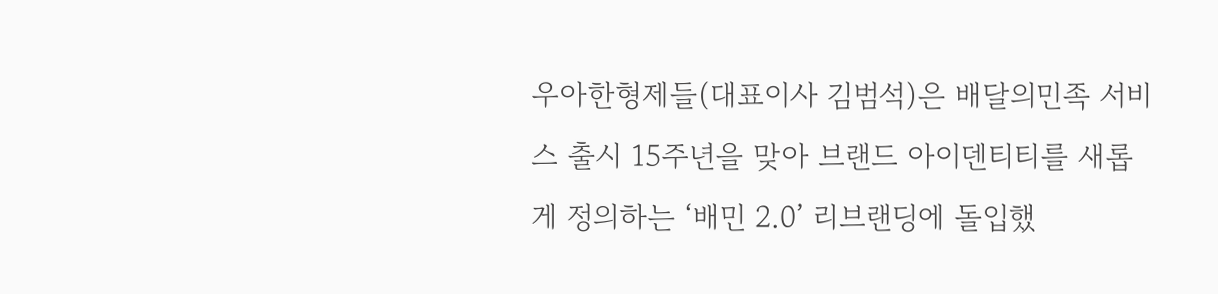우아한형제들(대표이사 김범석)은 배달의민족 서비스 출시 15주년을 맞아 브랜드 아이덴티티를 새롭게 정의하는 ‘배민 2.0’ 리브랜딩에 돌입했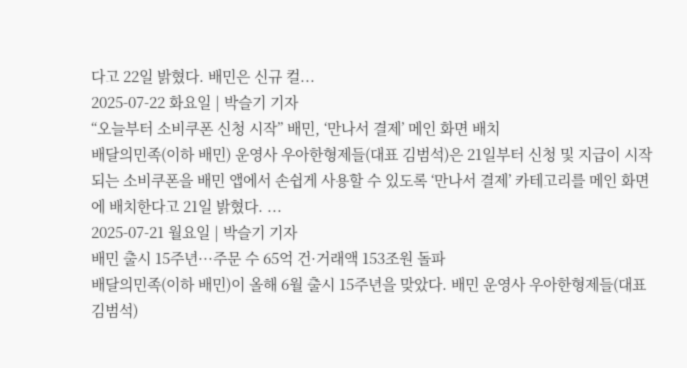다고 22일 밝혔다. 배민은 신규 컬...
2025-07-22 화요일 | 박슬기 기자
“오늘부터 소비쿠폰 신청 시작” 배민, ‘만나서 결제’ 메인 화면 배치
배달의민족(이하 배민) 운영사 우아한형제들(대표 김범석)은 21일부터 신청 및 지급이 시작되는 소비쿠폰을 배민 앱에서 손쉽게 사용할 수 있도록 ‘만나서 결제’ 카테고리를 메인 화면에 배치한다고 21일 밝혔다. ...
2025-07-21 월요일 | 박슬기 기자
배민 출시 15주년···주문 수 65억 건·거래액 153조원 돌파
배달의민족(이하 배민)이 올해 6월 출시 15주년을 맞았다. 배민 운영사 우아한형제들(대표 김범석)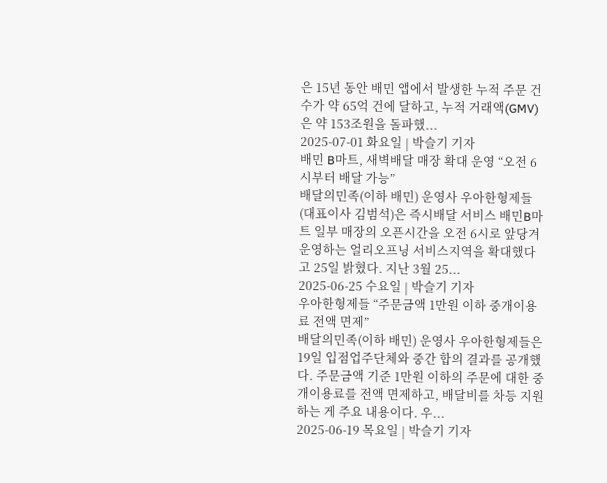은 15년 동안 배민 앱에서 발생한 누적 주문 건수가 약 65억 건에 달하고, 누적 거래액(GMV)은 약 153조원을 돌파했...
2025-07-01 화요일 | 박슬기 기자
배민 B마트, 새벽배달 매장 확대 운영 “오전 6시부터 배달 가능”
배달의민족(이하 배민) 운영사 우아한형제들(대표이사 김범석)은 즉시배달 서비스 배민B마트 일부 매장의 오픈시간을 오전 6시로 앞당겨 운영하는 얼리오프닝 서비스지역을 확대했다고 25일 밝혔다. 지난 3월 25...
2025-06-25 수요일 | 박슬기 기자
우아한형제들 “주문금액 1만원 이하 중개이용료 전액 면제”
배달의민족(이하 배민) 운영사 우아한형제들은 19일 입점업주단체와 중간 합의 결과를 공개했다. 주문금액 기준 1만원 이하의 주문에 대한 중개이용료를 전액 면제하고, 배달비를 차등 지원하는 게 주요 내용이다. 우...
2025-06-19 목요일 | 박슬기 기자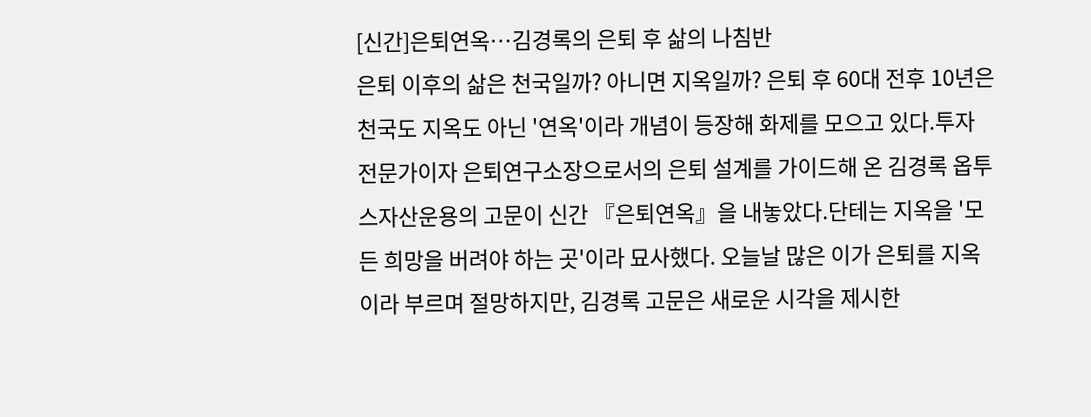[신간]은퇴연옥…김경록의 은퇴 후 삶의 나침반
은퇴 이후의 삶은 천국일까? 아니면 지옥일까? 은퇴 후 60대 전후 10년은 천국도 지옥도 아닌 '연옥'이라 개념이 등장해 화제를 모으고 있다.투자 전문가이자 은퇴연구소장으로서의 은퇴 설계를 가이드해 온 김경록 옵투스자산운용의 고문이 신간 『은퇴연옥』을 내놓았다.단테는 지옥을 '모든 희망을 버려야 하는 곳'이라 묘사했다. 오늘날 많은 이가 은퇴를 지옥이라 부르며 절망하지만, 김경록 고문은 새로운 시각을 제시한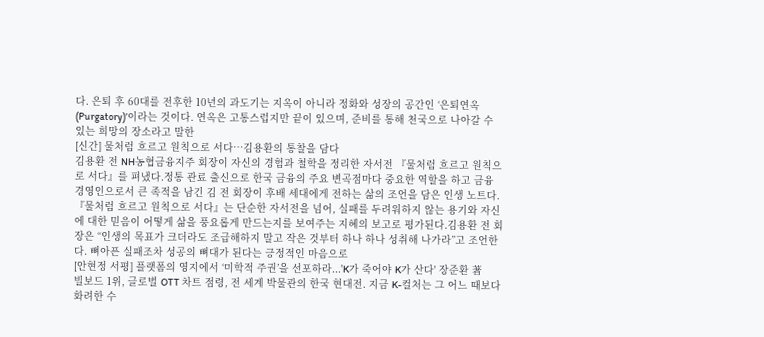다. 은퇴 후 60대를 전후한 10년의 과도기는 지옥이 아니라 정화와 성장의 공간인 ‘은퇴연옥(Purgatory)’이라는 것이다. 연옥은 고통스럽지만 끝이 있으며, 준비를 통해 천국으로 나아갈 수 있는 희망의 장소라고 말한
[신간] 물처럼 흐르고 원칙으로 서다…김용환의 통찰을 담다
김용환 전 NH농협금융지주 회장이 자신의 경험과 철학을 정리한 자서전 『물처럼 흐르고 원칙으로 서다』를 펴냈다.정통 관료 출신으로 한국 금융의 주요 변곡점마다 중요한 역할을 하고 금융 경영인으로서 큰 족적을 남긴 김 전 회장이 후배 세대에게 전하는 삶의 조언을 담은 인생 노트다.『물처럼 흐르고 원칙으로 서다』는 단순한 자서전을 넘어, 실패를 두려워하지 않는 용기와 자신에 대한 믿음이 어떻게 삶을 풍요롭게 만드는지를 보여주는 지혜의 보고로 평가된다.김용환 전 회장은 “인생의 목표가 크더라도 조급해하지 말고 작은 것부터 하나 하나 성취해 나가라”고 조언한다. 뼈아픈 실패조차 성공의 뼈대가 된다는 긍정적인 마음으로
[안현정 서평] 플랫폼의 영지에서 ‘미학적 주권’을 선포하라...'K가 죽어야 K가 산다' 장준환 著
빌보드 1위, 글로벌 OTT 차트 점령, 전 세계 박물관의 한국 현대전. 지금 K-컬처는 그 어느 때보다 화려한 수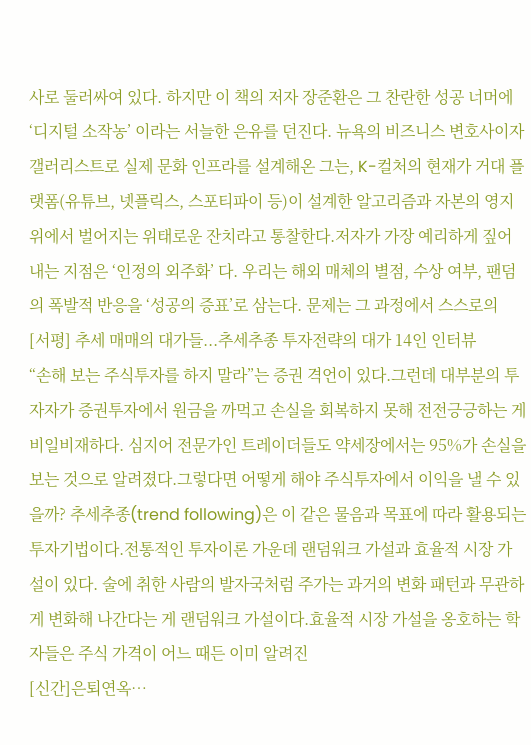사로 둘러싸여 있다. 하지만 이 책의 저자 장준환은 그 찬란한 성공 너머에 ‘디지털 소작농’ 이라는 서늘한 은유를 던진다. 뉴욕의 비즈니스 변호사이자 갤러리스트로 실제 문화 인프라를 설계해온 그는, K-컬처의 현재가 거대 플랫폼(유튜브, 넷플릭스, 스포티파이 등)이 설계한 알고리즘과 자본의 영지 위에서 벌어지는 위태로운 잔치라고 통찰한다.저자가 가장 예리하게 짚어내는 지점은 ‘인정의 외주화’ 다. 우리는 해외 매체의 별점, 수상 여부, 팬덤의 폭발적 반응을 ‘성공의 증표’로 삼는다. 문제는 그 과정에서 스스로의
[서평] 추세 매매의 대가들...추세추종 투자전략의 대가 14인 인터뷰
“손해 보는 주식투자를 하지 말라”는 증권 격언이 있다.그런데 대부분의 투자자가 증권투자에서 원금을 까먹고 손실을 회복하지 못해 전전긍긍하는 게 비일비재하다. 심지어 전문가인 트레이더들도 약세장에서는 95%가 손실을 보는 것으로 알려졌다.그렇다면 어떻게 해야 주식투자에서 이익을 낼 수 있을까? 추세추종(trend following)은 이 같은 물음과 목표에 따라 활용되는 투자기법이다.전통적인 투자이론 가운데 랜덤워크 가설과 효율적 시장 가설이 있다. 술에 취한 사람의 발자국처럼 주가는 과거의 변화 패턴과 무관하게 변화해 나간다는 게 랜덤워크 가설이다.효율적 시장 가설을 옹호하는 학자들은 주식 가격이 어느 때든 이미 알려진
[신간]은퇴연옥…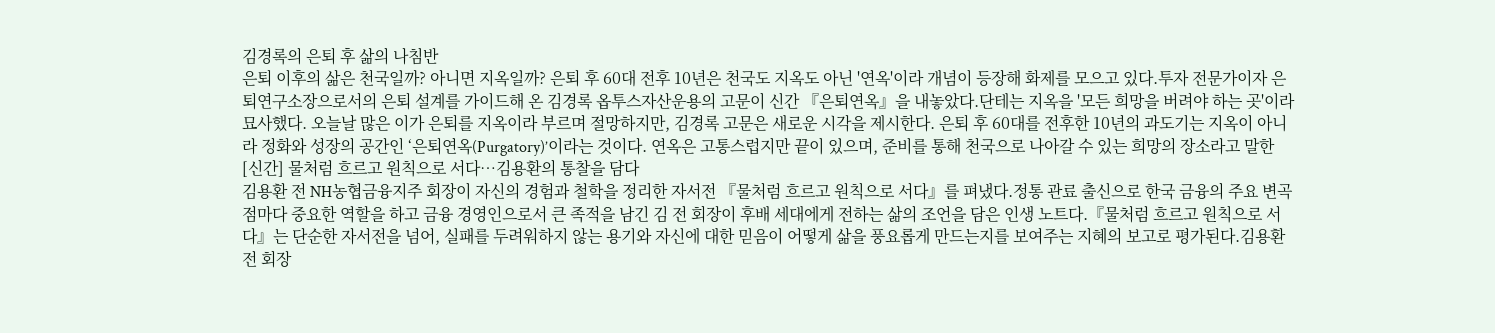김경록의 은퇴 후 삶의 나침반
은퇴 이후의 삶은 천국일까? 아니면 지옥일까? 은퇴 후 60대 전후 10년은 천국도 지옥도 아닌 '연옥'이라 개념이 등장해 화제를 모으고 있다.투자 전문가이자 은퇴연구소장으로서의 은퇴 설계를 가이드해 온 김경록 옵투스자산운용의 고문이 신간 『은퇴연옥』을 내놓았다.단테는 지옥을 '모든 희망을 버려야 하는 곳'이라 묘사했다. 오늘날 많은 이가 은퇴를 지옥이라 부르며 절망하지만, 김경록 고문은 새로운 시각을 제시한다. 은퇴 후 60대를 전후한 10년의 과도기는 지옥이 아니라 정화와 성장의 공간인 ‘은퇴연옥(Purgatory)’이라는 것이다. 연옥은 고통스럽지만 끝이 있으며, 준비를 통해 천국으로 나아갈 수 있는 희망의 장소라고 말한
[신간] 물처럼 흐르고 원칙으로 서다…김용환의 통찰을 담다
김용환 전 NH농협금융지주 회장이 자신의 경험과 철학을 정리한 자서전 『물처럼 흐르고 원칙으로 서다』를 펴냈다.정통 관료 출신으로 한국 금융의 주요 변곡점마다 중요한 역할을 하고 금융 경영인으로서 큰 족적을 남긴 김 전 회장이 후배 세대에게 전하는 삶의 조언을 담은 인생 노트다.『물처럼 흐르고 원칙으로 서다』는 단순한 자서전을 넘어, 실패를 두려워하지 않는 용기와 자신에 대한 믿음이 어떻게 삶을 풍요롭게 만드는지를 보여주는 지혜의 보고로 평가된다.김용환 전 회장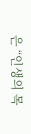은 “인생의 목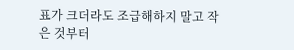표가 크더라도 조급해하지 말고 작은 것부터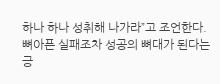하나 하나 성취해 나가라”고 조언한다. 뼈아픈 실패조차 성공의 뼈대가 된다는 긍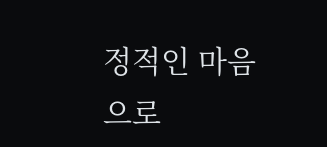정적인 마음으로